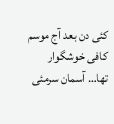کئی دن بعد آج موسم کافی خوشگوار تھا… آسمان سرمئی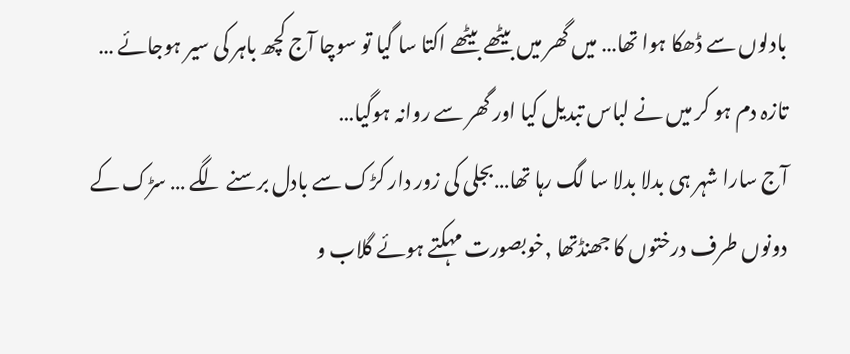بادلوں سے ڈھکا ہوا تھا… میں گھر میں بیٹھے بیٹھے اکتا سا گیا تو سوچا آج کچھ باہر کی سیر ہوجائے … تازہ دم ہو کر میں نے لباس تبدیل کیا اور گھر سے روانہ ہوگیا…
آج سارا شہر ہی بدلا بدلا سا لگ رہا تھا…بجلی کی زور دار کڑک سے بادل برسنے لگے … سڑک کے دونوں طرف درختوں کا جھنڈتھا ,خوبصورت مہکتے ہوئے گلاب و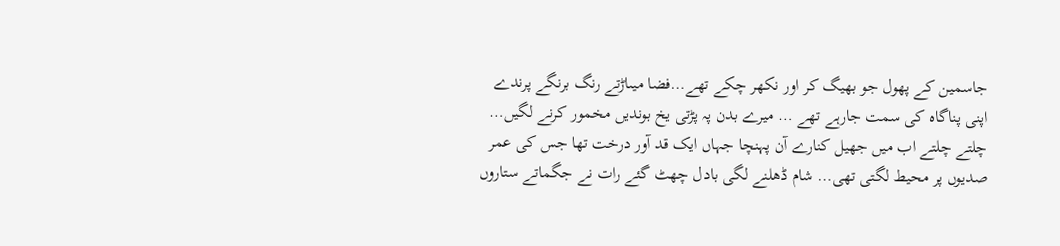جاسمین کے پھول جو بھیگ کر اور نکھر چکے تھے…فضا میںاڑتے رنگ برنگے پرندے اپنی پناگاہ کی سمت جارہے تھے … میرے بدن پہ پڑتی یخ بوندیں مخمور کرنے لگیں… چلتے چلتے اب میں جھیل کنارے آن پہنچا جہاں ایک قد آور درخت تھا جس کی عمر صدیوں پر محیط لگتی تھی… شام ڈھلنے لگی بادل چھٹ گئے رات نے جگماتے ستاروں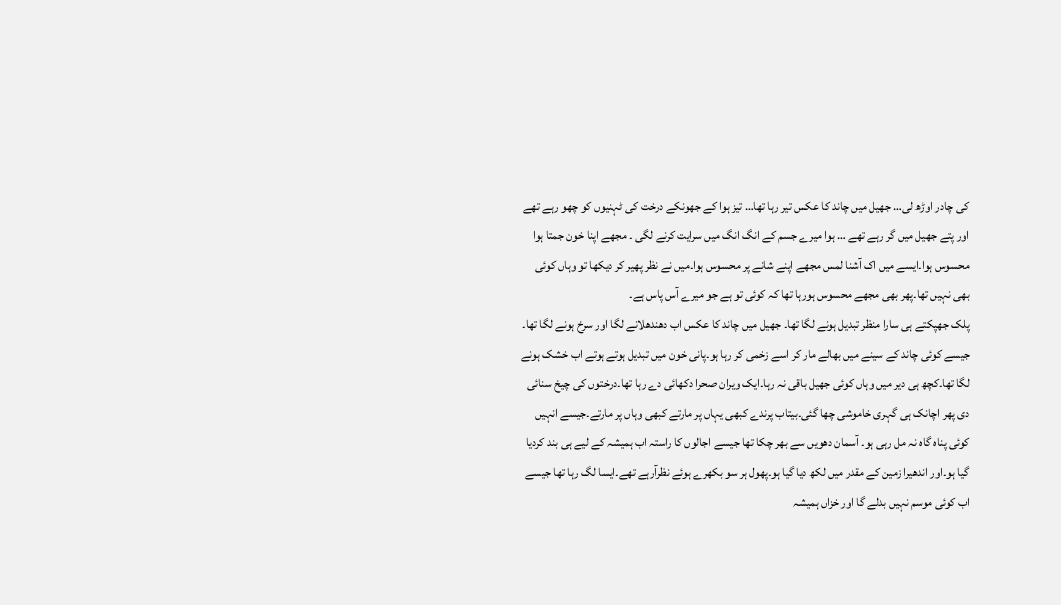کی چادر اوڑھ لی… جھیل میں چاند کا عکس تیر رہا تھا… تیز ہوا کے جھونکے درخت کی ٹہنیوں کو چھو رہے تھے اور پتے جھیل میں گر رہے تھے … ہوا میرے جسم کے انگ انگ میں سرایت کرنے لگی ۔ مجھے اپنا خون جمتا ہوا محسوس ہوا۔ایسے میں اک آشنا لمس مجھے اپنے شانے پر محسوس ہوا۔میں نے نظر پھیر کر دیکھا تو وہاں کوئی بھی نہیں تھا۔پھر بھی مجھے محسوس ہورہا تھا کہ کوئی تو ہے جو میرے آس پاس ہے۔
پلک جھپکتے ہی سارا منظر تبدیل ہونے لگا تھا۔ جھیل میں چاند کا عکس اب دھندھلانے لگا اور سرخ ہونے لگا تھا۔ جیسے کوئی چاند کے سینے میں بھالے مار کر اسے زخمی کر رہا ہو۔پانی خون میں تبدیل ہوتے ہوتے اب خشک ہونے لگا تھا۔کچھ ہی دیر میں وہاں کوئی جھیل باقی نہ رہا۔ایک ویران صحرا دکھائی دے رہا تھا۔درختوں کی چیخ سنائی دی پھر اچانک ہی گہری خاموشی چھا گئی۔بیتاب پرندے کبھی یہاں پر مارتے کبھی وہاں پر مارتے۔جیسے انہیں کوئی پناہ گاہ نہ مل رہی ہو۔ آسمان دھویں سے بھر چکا تھا جیسے اجالوں کا راستہ اب ہمیشہ کے لیے ہی بند کردیا گیا ہو۔اور اندھیرا زمین کے مقدر میں لکھ دیا گیا ہو۔پھول ہر سو بکھرے ہوئے نظرآرہے تھے۔ایسا لگ رہا تھا جیسے اب کوئی موسم نہیں بدلے گا اور خزاں ہمیشہ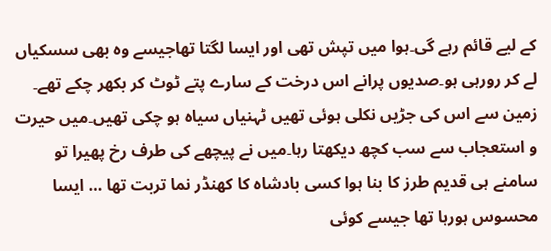کے لیے قائم رہے گی۔ہوا میں تپش تھی اور ایسا لگتا تھاجیسے وہ بھی سسکیاں لے کر رورہی ہو۔صدیوں پرانے اس درخت کے سارے پتے ٹوٹ کر بکھر چکے تھے۔ زمین سے اس کی جڑیں نکلی ہوئی تھیں ٹہنیاں سیاہ ہو چکی تھیں۔میں حیرت و استعجاب سے سب کچھ دیکھتا رہا۔میں نے پیچھے کی طرف رخ پھیرا تو سامنے ہی قدیم طرز کا بنا ہوا کسی بادشاہ کا کھنڈر نما تربت تھا … ایسا محسوس ہورہا تھا جیسے کوئی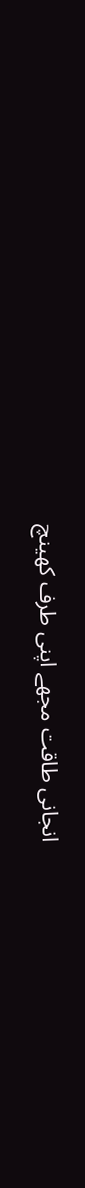انجانی طاقت مجھے اپنی طرف کھینچ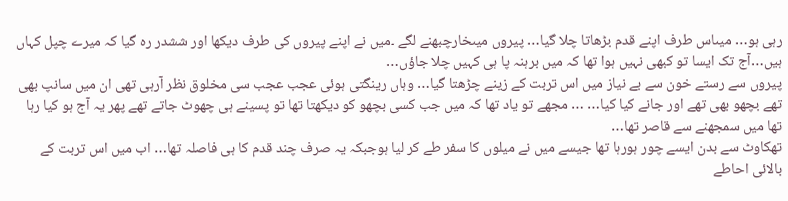رہی ہو… میںاس طرف اپنے قدم بڑھاتا چلا گیا… پیروں میںخارچبھنے لگے ۔میں نے اپنے پیروں کی طرف دیکھا اور ششدر رہ گیا کہ میرے چپل کہاں ہیں…آج تک ایسا تو کبھی نہیں ہوا تھا کہ میں برہنہ پا ہی کہیں چلا جاؤں…
پیروں سے رستے خون سے بے نیاز میں اس تربت کے زینے چڑھتا گیا… وہاں رینگتی ہوئی عجب عجب سی مخلوق نظر آرہی تھی ان میں سانپ بھی تھے بچھو بھی تھے اور جانے کیا کیا… … مجھے تو یاد تھا کہ میں جب کسی بچھو کو دیکھتا تھا تو پسینے ہی چھوٹ جاتے تھے پھر یہ آج ہو کیا رہا تھا میں سمجھنے سے قاصر تھا…
تھکاوٹ سے بدن ایسے چور ہورہا تھا جیسے میں نے میلوں کا سفر طے کر لیا ہوجبکہ یہ صرف چند قدم کا ہی فاصلہ تھا… اب میں اس تربت کے بالائی احاطے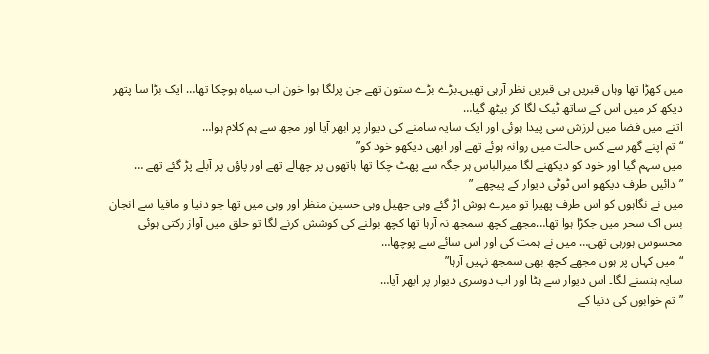میں کھڑا تھا وہاں قبریں ہی قبریں نظر آرہی تھیں۔بڑے بڑے ستون تھے جن پرلگا ہوا خون اب سیاہ ہوچکا تھا… ایک بڑا سا پتھر دیکھ کر میں اس کے ساتھ ٹیک لگا کر بیٹھ گیا…
اتنے میں فضا میں لرزش سی پیدا ہوئی اور ایک سایہ سامنے کی دیوار پر ابھر آیا اور مجھ سے ہم کلام ہوا…
“تم اپنے گھر سے کس حالت میں روانہ ہوئے تھے اور ابھی دیکھو خود کو”
میں سہم گیا اور خود کو دیکھنے لگا میرالباس ہر جگہ سے پھٹ چکا تھا ہاتھوں پر چھالے تھے اور پاؤں پر آبلے پڑ گئے تھے …
” دائیں طرف دیکھو اس ٹوٹی دیوار کے پیچھے ”
میں نے نگاہوں کو اس طرف پھیرا تو میرے ہوش اڑ گئے وہی جھیل وہی حسین منظر اور وہی میں تھا جو دنیا و مافیا سے انجان بس اک سحر میں جکڑا ہوا تھا…مجھے کچھ سمجھ نہ آرہا تھا کچھ بولنے کی کوشش کرنے لگا تو حلق میں آواز رکتی ہوئی محسوس ہورہی تھی… میں نے ہمت کی اور اس سائے سے پوچھا…
“میں کہاں پر ہوں مجھے کچھ بھی سمجھ نہیں آرہا”
سایہ ہنسنے لگا۔ اس دیوار سے ہٹا اور اب دوسری دیوار پر ابھر آیا…
” تم خوابوں کی دنیا کے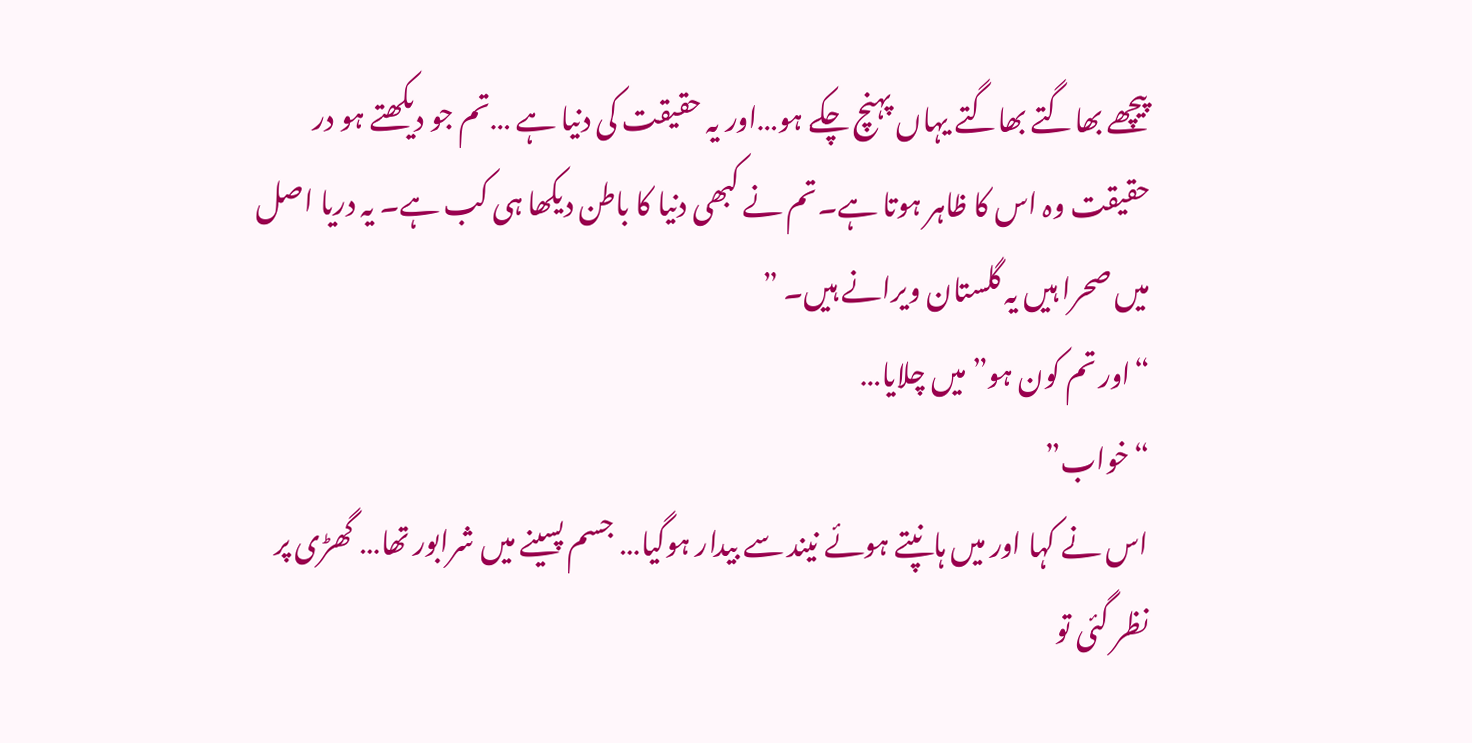پیچھے بھاگتے بھاگتے یہاں پہنچ چکے ہو…اور یہ حقیقت کی دنیا ہے …تم جو دیکھتے ہو در حقیقت وہ اس کا ظاہر ہوتا ہے۔تم نے کبھی دنیا کا باطن دیکھا ہی کب ہے۔ یہ دریا اصل میں صحرا ہیں یہ گلستان ویرانے ہیں۔ ”
“اور تم کون ہو” میں چلایا…
“خواب”
اس نے کہا اور میں ہانپتے ہوئے نیند سے بیدار ہوگیا… جسم پسینے میں شرابور تھا… گھڑی پر نظر گئی تو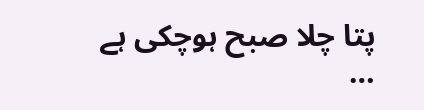پتا چلا صبح ہوچکی ہے …